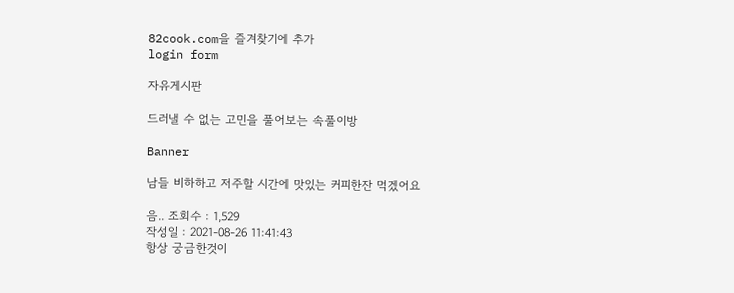82cook.com을 즐겨찾기에 추가
login form

자유게시판

드러낼 수 없는 고민을 풀어보는 속풀이방

Banner

남들 비하하고 저주할 시간에 맛있는 커피한잔 먹겠어요

음.. 조회수 : 1,529
작성일 : 2021-08-26 11:41:43
항상 궁금한것이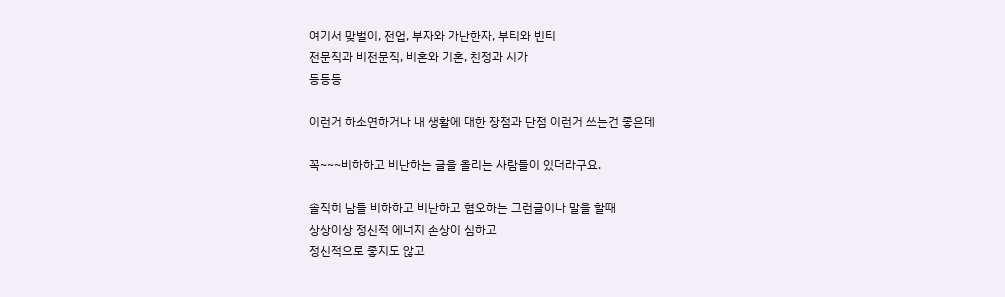여기서 맞벌이, 전업, 부자와 가난한자, 부티와 빈티
전문직과 비전문직, 비혼와 기혼, 친정과 시가
등등등

이런거 하소연하거나 내 생활에 대한 장점과 단점 이런거 쓰는건 좋은데

꼭~~~비하하고 비난하는 글을 올리는 사람들이 있더라구요.

솔직히 남들 비하하고 비난하고 혐오하는 그런글이나 말을 할때
상상이상 정신적 에너지 손상이 심하고
정신적으로 좋지도 않고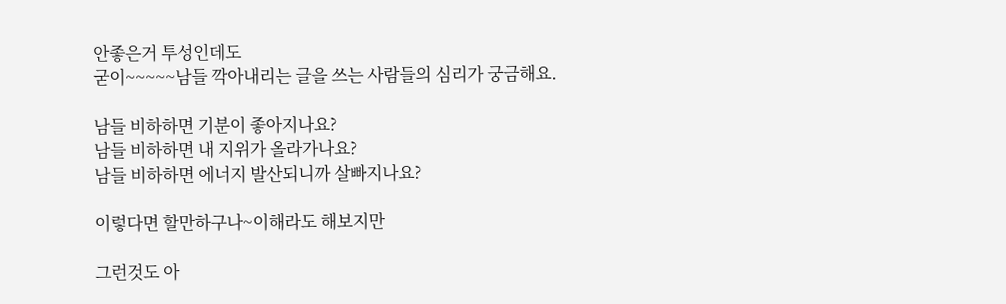안좋은거 투성인데도
굳이~~~~~남들 깍아내리는 글을 쓰는 사람들의 심리가 궁금해요.

남들 비하하면 기분이 좋아지나요?
남들 비하하면 내 지위가 올라가나요?
남들 비하하면 에너지 발산되니까 살빠지나요?

이렇다면 할만하구나~이해라도 해보지만

그런것도 아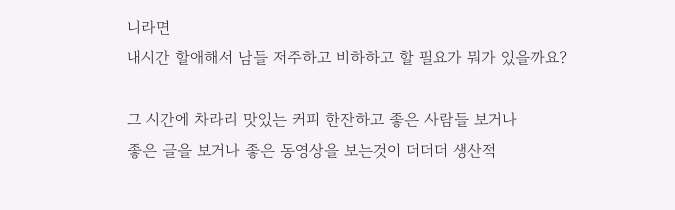니라면
내시간 할애해서 남들 저주하고 비하하고 할 필요가 뭐가 있을까요?

그 시간에 차라리 맛있는 커피 한잔하고 좋은 사람들 보거나
좋은 글을 보거나 좋은 동영상을 보는것이 더더더 생산적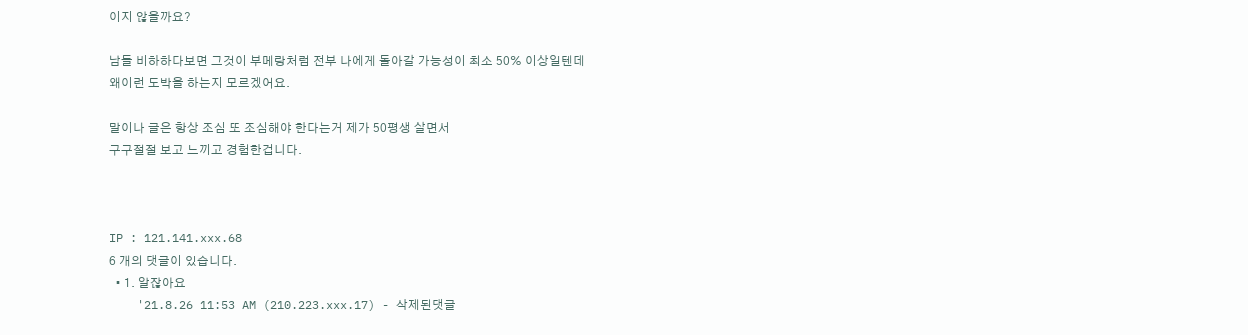이지 않을까요?

남들 비하하다보면 그것이 부메랑처럼 전부 나에게 돌아갈 가능성이 최소 50% 이상일텐데
왜이런 도박을 하는지 모르겠어요.

말이나 글은 항상 조심 또 조심해야 한다는거 제가 50평생 살면서
구구절절 보고 느끼고 경험한겁니다.



IP : 121.141.xxx.68
6 개의 댓글이 있습니다.
  • 1. 알잖아요
    '21.8.26 11:53 AM (210.223.xxx.17) - 삭제된댓글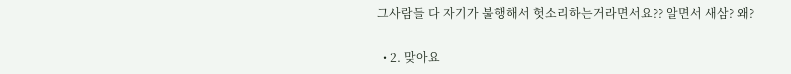그사람들 다 자기가 불행해서 헛소리하는거라면서요?? 알면서 새삼? 왜?

  • 2. 맞아요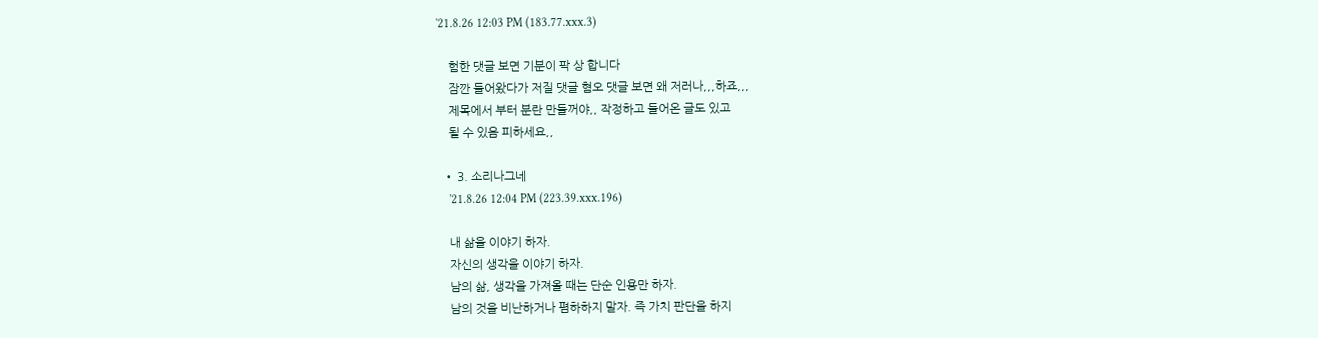'21.8.26 12:03 PM (183.77.xxx.3)

    험한 댓글 보면 기분이 팍 상 합니다
    잠깐 들어왔다가 저질 댓글 혐오 댓글 보면 왜 저러나,,,하죠,,,
    제목에서 부터 분란 만들꺼야,, 작정하고 들어온 글도 있고
    될 수 있음 피하세요,,

  • 3. 소리나그네
    '21.8.26 12:04 PM (223.39.xxx.196)

    내 삶을 이야기 하자.
    자신의 생각을 이야기 하자.
    남의 삶, 생각을 가져올 때는 단순 인용만 하자.
    남의 것을 비난하거나 폄하하지 말자. 즉 가치 판단을 하지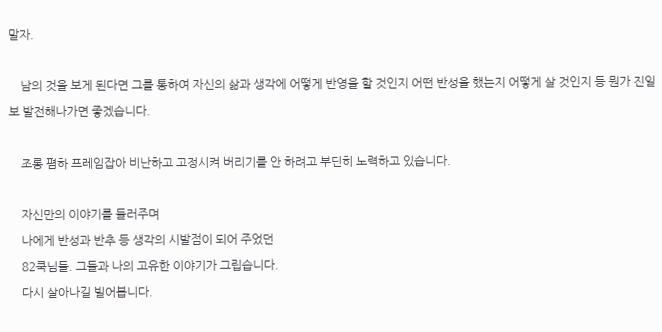말자.

    남의 것을 보게 된다면 그를 통하여 자신의 삶과 생각에 어떻게 반영을 할 것인지 어떤 반성을 했는지 어떻게 살 것인지 등 뭔가 진일보 발전해나가면 좋겠습니다.

    조롱 폄하 프레임잡아 비난하고 고정시켜 버리기를 안 하려고 부딘히 노력하고 있습니다.

    자신만의 이야기를 들러주며
    나에게 반성과 반추 등 생각의 시발점이 되어 주었던
    82쿡님들. 그들과 나의 고유한 이야기가 그립습니다.
    다시 살아나길 빌어봅니다.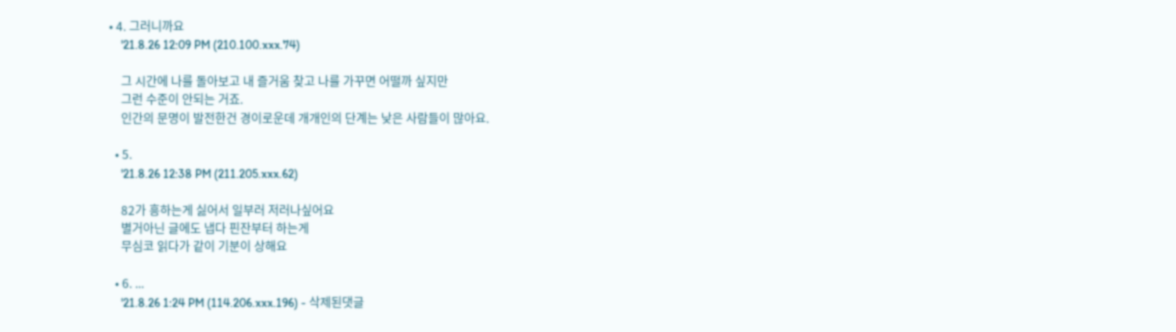• 4. 그러니까요
    '21.8.26 12:09 PM (210.100.xxx.74)

    그 시간에 나를 돌아보고 내 즐거움 찾고 나를 가꾸면 어떨까 싶지만
    그런 수준이 안되는 거죠.
    인간의 문명이 발전한건 경이로운데 개개인의 단계는 낮은 사람들이 많아요.

  • 5.
    '21.8.26 12:38 PM (211.205.xxx.62)

    82가 흥하는게 싫어서 일부러 저러나싶어요
    별거아닌 글에도 냅다 핀잔부터 하는게
    무심코 읽다가 같이 기분이 상해요

  • 6. ...
    '21.8.26 1:24 PM (114.206.xxx.196) - 삭제된댓글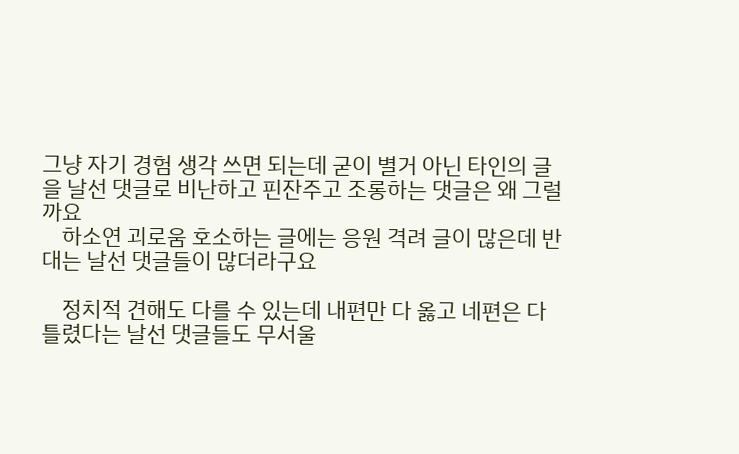그냥 자기 경험 생각 쓰면 되는데 굳이 별거 아닌 타인의 글을 날선 댓글로 비난하고 핀잔주고 조롱하는 댓글은 왜 그럴까요
    하소연 괴로움 호소하는 글에는 응원 격려 글이 많은데 반대는 날선 댓글들이 많더라구요

    정치적 견해도 다를 수 있는데 내편만 다 옳고 네편은 다 틀렸다는 날선 댓글들도 무서울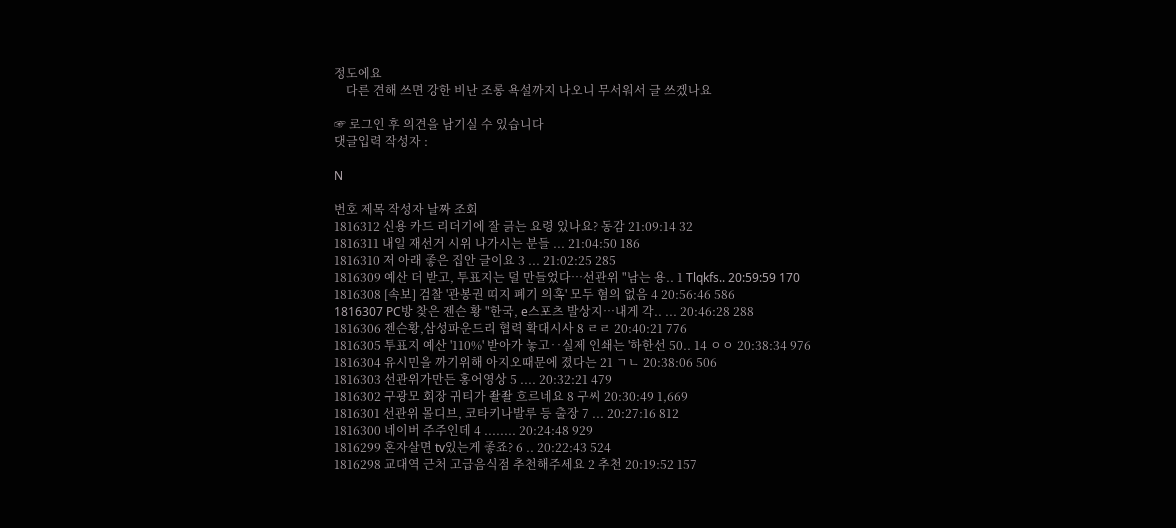정도에요
    다른 견해 쓰면 강한 비난 조롱 욕설까지 나오니 무서워서 글 쓰겠나요

☞ 로그인 후 의견을 남기실 수 있습니다
댓글입력 작성자 :

N

번호 제목 작성자 날짜 조회
1816312 신용 카드 리더기에 잘 긁는 요령 있나요? 동감 21:09:14 32
1816311 내일 재선거 시위 나가시는 분들 ... 21:04:50 186
1816310 저 아래 좋은 집안 글이요 3 ... 21:02:25 285
1816309 예산 더 받고, 투표지는 덜 만들었다…선관위 "남는 용.. 1 Tlqkfs.. 20:59:59 170
1816308 [속보] 검찰 '관봉권 띠지 폐기 의혹' 모두 혐의 없음 4 20:56:46 586
1816307 PC방 찾은 젠슨 황 "한국, e스포츠 발상지…내게 각.. ... 20:46:28 288
1816306 젠슨황,삼성파운드리 협력 확대시사 8 ㄹㄹ 20:40:21 776
1816305 투표지 예산 '110%' 받아가 놓고‥실제 인쇄는 '하한선 50.. 14 ㅇㅇ 20:38:34 976
1816304 유시민을 까기위해 아지오때문에 졌다는 21 ㄱㄴ 20:38:06 506
1816303 선관위가만든 홍어영상 5 .... 20:32:21 479
1816302 구광모 회장 귀티가 좔좔 흐르네요 8 구씨 20:30:49 1,669
1816301 선관위 몰디브, 코타키나발루 등 출장 7 ... 20:27:16 812
1816300 네이버 주주인데 4 ........ 20:24:48 929
1816299 혼자살면 tv있는게 좋죠? 6 .. 20:22:43 524
1816298 교대역 근처 고급음식점 추천해주세요 2 추천 20:19:52 157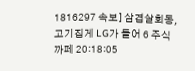1816297 속보] 삼겹살회동, 고기집게 LG가 들어 6 주식까페 20:18:05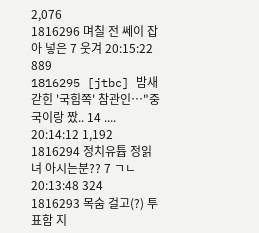2,076
1816296 며칠 전 쎄이 잡아 넣은 7 웃겨 20:15:22 889
1816295 [jtbc] 밤새 갇힌 '국힘쪽' 참관인…"중국이랑 짰.. 14 .... 20:14:12 1,192
1816294 정치유튭 정읽녀 아시는분?? 7 ㄱㄴ 20:13:48 324
1816293 목숨 걸고(?) 투표함 지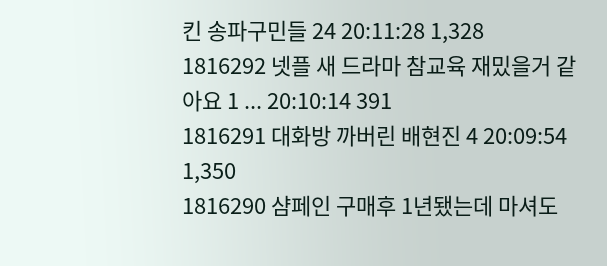킨 송파구민들 24 20:11:28 1,328
1816292 넷플 새 드라마 참교육 재밌을거 같아요 1 ... 20:10:14 391
1816291 대화방 까버린 배현진 4 20:09:54 1,350
1816290 샴페인 구매후 1년됐는데 마셔도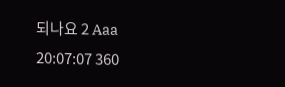되나요 2 Aaa 20:07:07 360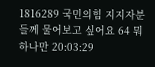1816289 국민의힘 지지자분들께 물어보고 싶어요 64 뭐하나만 20:03:29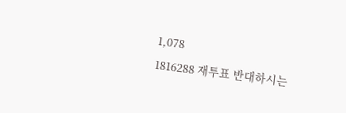1,078
1816288 재투표 반대하시는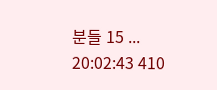분들 15 ... 20:02:43 410